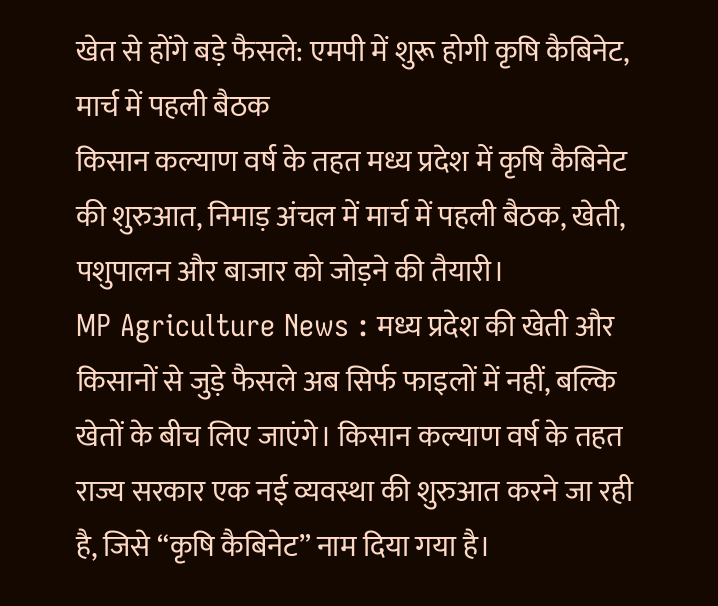खेत से होंगे बड़े फैसले: एमपी में शुरू होगी कृषि कैबिनेट, मार्च में पहली बैठक
किसान कल्याण वर्ष के तहत मध्य प्रदेश में कृषि कैबिनेट की शुरुआत, निमाड़ अंचल में मार्च में पहली बैठक, खेती, पशुपालन और बाजार को जोड़ने की तैयारी।
MP Agriculture News : मध्य प्रदेश की खेती और किसानों से जुड़े फैसले अब सिर्फ फाइलों में नहीं, बल्कि खेतों के बीच लिए जाएंगे। किसान कल्याण वर्ष के तहत राज्य सरकार एक नई व्यवस्था की शुरुआत करने जा रही है, जिसे “कृषि कैबिनेट” नाम दिया गया है।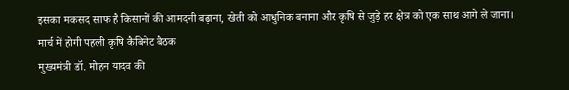इसका मकसद साफ है किसानों की आमदनी बढ़ाना, खेती को आधुनिक बनाना और कृषि से जुड़े हर क्षेत्र को एक साथ आगे ले जाना।
मार्च में होगी पहली कृषि कैबिनेट बैठक
मुख्यमंत्री डॉ. मोहन यादव की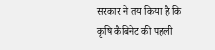सरकार ने तय किया है कि कृषि कैबिनेट की पहली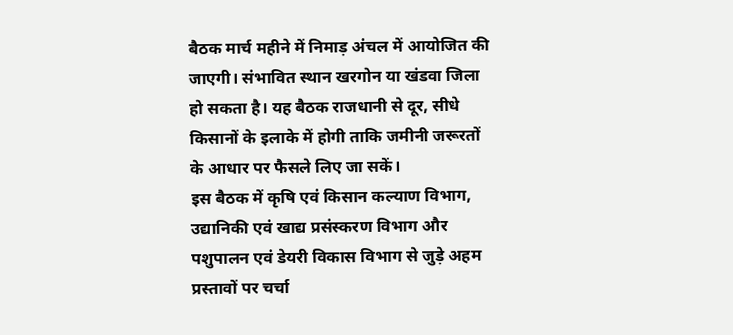बैठक मार्च महीने में निमाड़ अंचल में आयोजित की जाएगी। संभावित स्थान खरगोन या खंडवा जिला हो सकता है। यह बैठक राजधानी से दूर, सीधे किसानों के इलाके में होगी ताकि जमीनी जरूरतों के आधार पर फैसले लिए जा सकें।
इस बैठक में कृषि एवं किसान कल्याण विभाग, उद्यानिकी एवं खाद्य प्रसंस्करण विभाग और पशुपालन एवं डेयरी विकास विभाग से जुड़े अहम प्रस्तावों पर चर्चा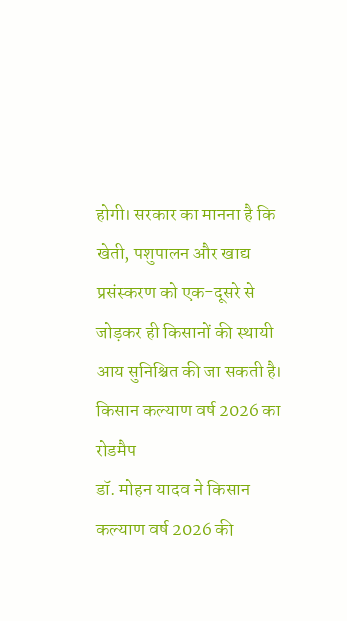होगी। सरकार का मानना है कि खेती, पशुपालन और खाद्य प्रसंस्करण को एक-दूसरे से जोड़कर ही किसानों की स्थायी आय सुनिश्चित की जा सकती है।
किसान कल्याण वर्ष 2026 का रोडमैप
डॉ. मोहन यादव ने किसान कल्याण वर्ष 2026 की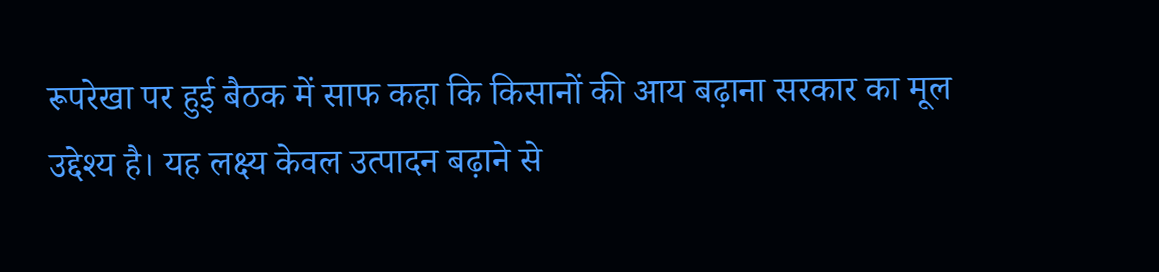रूपरेखा पर हुई बैठक में साफ कहा कि किसानों की आय बढ़ाना सरकार का मूल उद्देश्य है। यह लक्ष्य केवल उत्पादन बढ़ाने से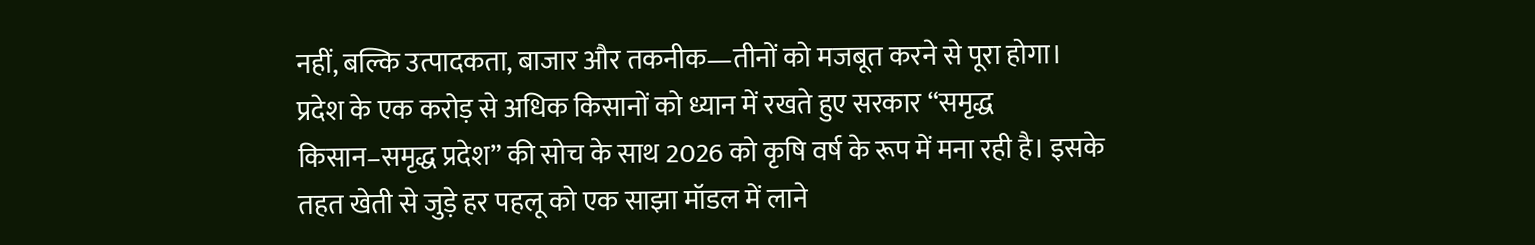नहीं, बल्कि उत्पादकता, बाजार और तकनीक—तीनों को मजबूत करने से पूरा होगा।
प्रदेश के एक करोड़ से अधिक किसानों को ध्यान में रखते हुए सरकार “समृद्ध किसान–समृद्ध प्रदेश” की सोच के साथ 2026 को कृषि वर्ष के रूप में मना रही है। इसके तहत खेती से जुड़े हर पहलू को एक साझा मॉडल में लाने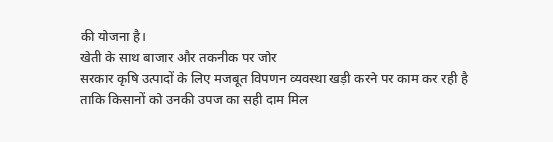की योजना है।
खेती के साथ बाजार और तकनीक पर जोर
सरकार कृषि उत्पादों के लिए मजबूत विपणन व्यवस्था खड़ी करने पर काम कर रही है ताकि किसानों को उनकी उपज का सही दाम मिल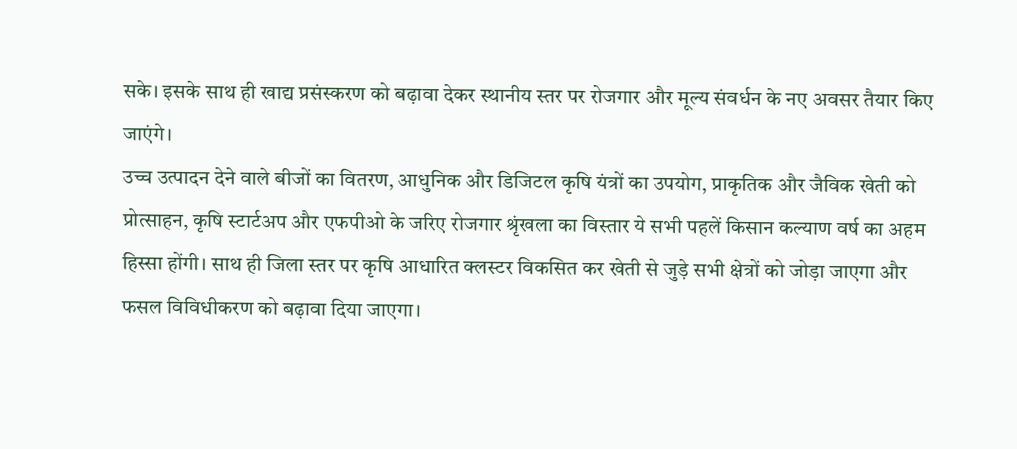सके। इसके साथ ही खाद्य प्रसंस्करण को बढ़ावा देकर स्थानीय स्तर पर रोजगार और मूल्य संवर्धन के नए अवसर तैयार किए जाएंगे।
उच्च उत्पादन देने वाले बीजों का वितरण, आधुनिक और डिजिटल कृषि यंत्रों का उपयोग, प्राकृतिक और जैविक खेती को प्रोत्साहन, कृषि स्टार्टअप और एफपीओ के जरिए रोजगार श्रृंखला का विस्तार ये सभी पहलें किसान कल्याण वर्ष का अहम हिस्सा होंगी। साथ ही जिला स्तर पर कृषि आधारित क्लस्टर विकसित कर खेती से जुड़े सभी क्षेत्रों को जोड़ा जाएगा और फसल विविधीकरण को बढ़ावा दिया जाएगा।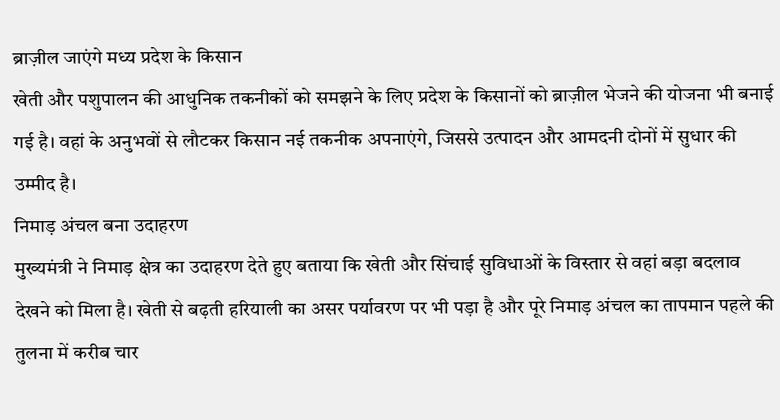ब्राज़ील जाएंगे मध्य प्रदेश के किसान
खेती और पशुपालन की आधुनिक तकनीकों को समझने के लिए प्रदेश के किसानों को ब्राज़ील भेजने की योजना भी बनाई गई है। वहां के अनुभवों से लौटकर किसान नई तकनीक अपनाएंगे, जिससे उत्पादन और आमदनी दोनों में सुधार की उम्मीद है।
निमाड़ अंचल बना उदाहरण
मुख्यमंत्री ने निमाड़ क्षेत्र का उदाहरण देते हुए बताया कि खेती और सिंचाई सुविधाओं के विस्तार से वहां बड़ा बदलाव देखने को मिला है। खेती से बढ़ती हरियाली का असर पर्यावरण पर भी पड़ा है और पूरे निमाड़ अंचल का तापमान पहले की तुलना में करीब चार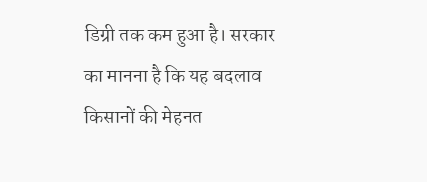डिग्री तक कम हुआ है। सरकार का मानना है कि यह बदलाव किसानों की मेहनत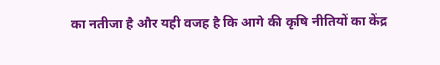का नतीजा है और यही वजह है कि आगे की कृषि नीतियों का केंद्र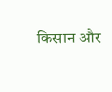किसान और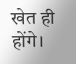खेत ही होंगे।